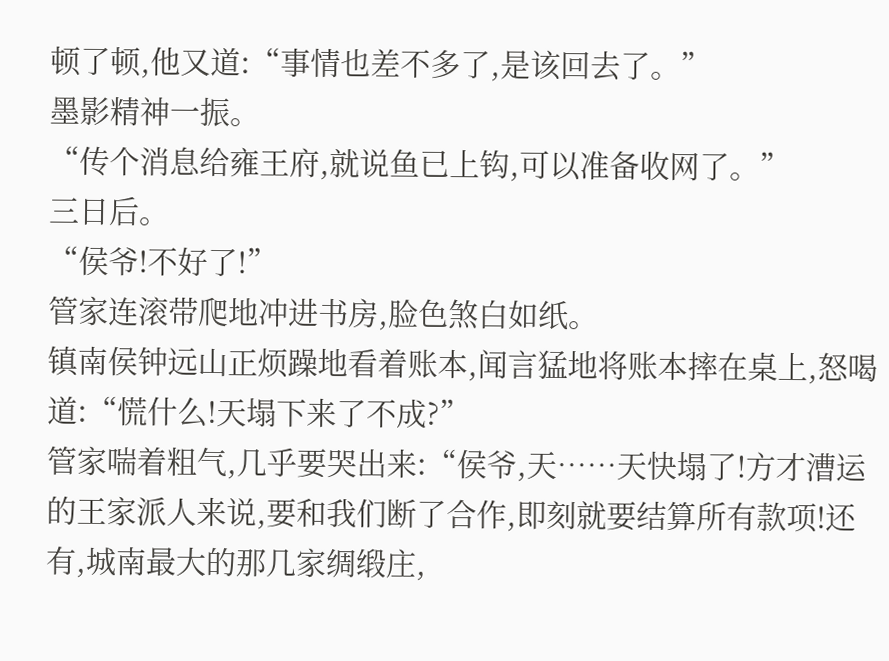顿了顿,他又道:“事情也差不多了,是该回去了。”
墨影精神一振。
“传个消息给雍王府,就说鱼已上钩,可以准备收网了。”
三日后。
“侯爷!不好了!”
管家连滚带爬地冲进书房,脸色煞白如纸。
镇南侯钟远山正烦躁地看着账本,闻言猛地将账本摔在桌上,怒喝道:“慌什么!天塌下来了不成?”
管家喘着粗气,几乎要哭出来:“侯爷,天……天快塌了!方才漕运的王家派人来说,要和我们断了合作,即刻就要结算所有款项!还有,城南最大的那几家绸缎庄,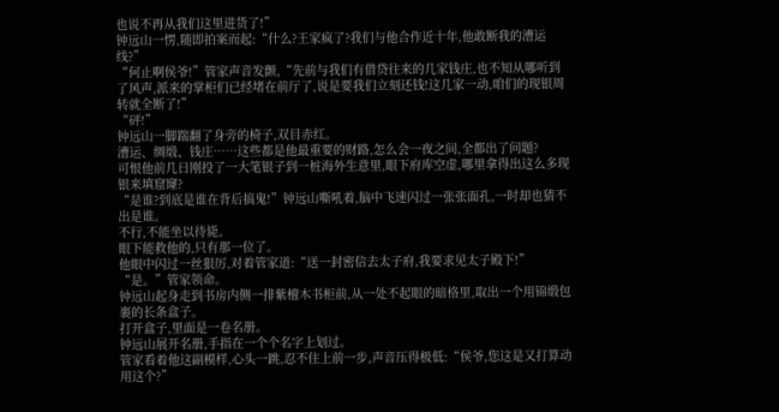也说不再从我们这里进货了!”
钟远山一愣,随即拍案而起:“什么?王家疯了?我们与他合作近十年,他敢断我的漕运线?”
“何止啊侯爷!”管家声音发颤,“先前与我们有借贷往来的几家钱庄,也不知从哪听到了风声,派来的掌柜们已经堵在前厅了,说是要我们立刻还钱!这几家一动,咱们的现银周转就全断了!”
“砰!”
钟远山一脚踹翻了身旁的椅子,双目赤红。
漕运、绸缎、钱庄……这些都是他最重要的财路,怎么会一夜之间,全都出了问题?
可恨他前几日刚投了一大笔银子到一桩海外生意里,眼下府库空虚,哪里拿得出这么多现银来填窟窿?
“是谁?到底是谁在背后搞鬼!”钟远山嘶吼着,脑中飞速闪过一张张面孔,一时却也猜不出是谁。
不行,不能坐以待毙。
眼下能救他的,只有那一位了。
他眼中闪过一丝狠厉,对着管家道:“送一封密信去太子府,我要求见太子殿下!”
“是。”管家领命。
钟远山起身走到书房内侧一排紫檀木书柜前,从一处不起眼的暗格里,取出一个用锦缎包裹的长条盒子。
打开盒子,里面是一卷名册。
钟远山展开名册,手指在一个个名字上划过。
管家看着他这副模样,心头一跳,忍不住上前一步,声音压得极低:“侯爷,您这是又打算动用这个?”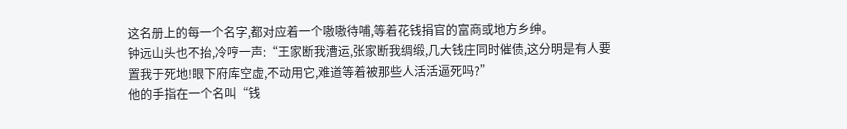这名册上的每一个名字,都对应着一个嗷嗷待哺,等着花钱捐官的富商或地方乡绅。
钟远山头也不抬,冷哼一声:“王家断我漕运,张家断我绸缎,几大钱庄同时催债,这分明是有人要置我于死地!眼下府库空虚,不动用它,难道等着被那些人活活逼死吗?”
他的手指在一个名叫“钱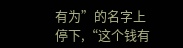有为”的名字上停下,“这个钱有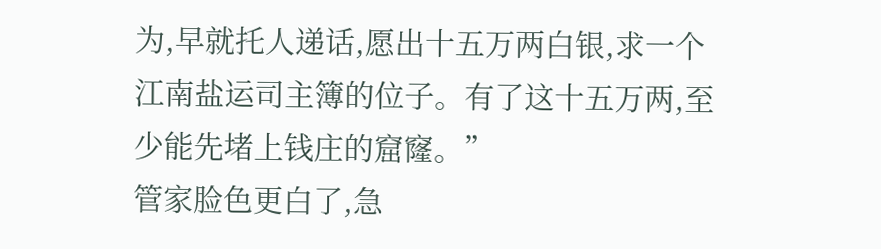为,早就托人递话,愿出十五万两白银,求一个江南盐运司主簿的位子。有了这十五万两,至少能先堵上钱庄的窟窿。”
管家脸色更白了,急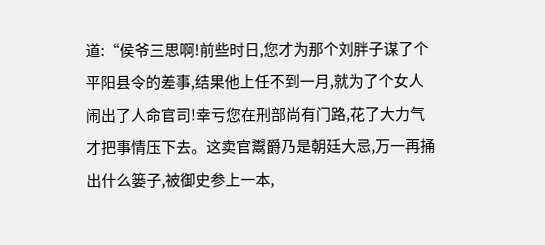道:“侯爷三思啊!前些时日,您才为那个刘胖子谋了个平阳县令的差事,结果他上任不到一月,就为了个女人闹出了人命官司!幸亏您在刑部尚有门路,花了大力气才把事情压下去。这卖官鬻爵乃是朝廷大忌,万一再捅出什么篓子,被御史参上一本,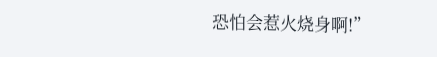恐怕会惹火烧身啊!”